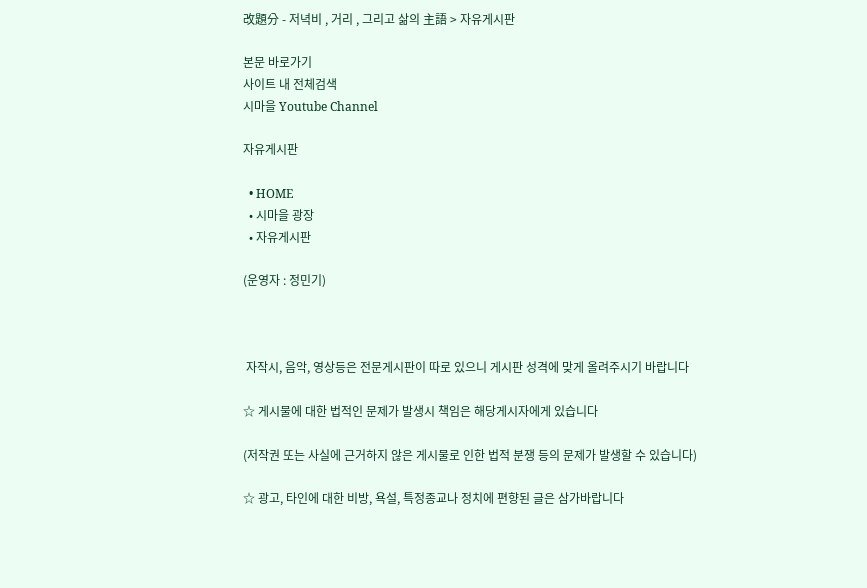改題分 - 저녁비 , 거리 , 그리고 삶의 主語 > 자유게시판

본문 바로가기
사이트 내 전체검색
시마을 Youtube Channel

자유게시판

  • HOME
  • 시마을 광장
  • 자유게시판

(운영자 : 정민기)



 자작시, 음악, 영상등은 전문게시판이 따로 있으니 게시판 성격에 맞게 올려주시기 바랍니다

☆ 게시물에 대한 법적인 문제가 발생시 책임은 해당게시자에게 있습니다

(저작권 또는 사실에 근거하지 않은 게시물로 인한 법적 분쟁 등의 문제가 발생할 수 있습니다)

☆ 광고, 타인에 대한 비방, 욕설, 특정종교나 정치에 편향된 글은 삼가바랍니다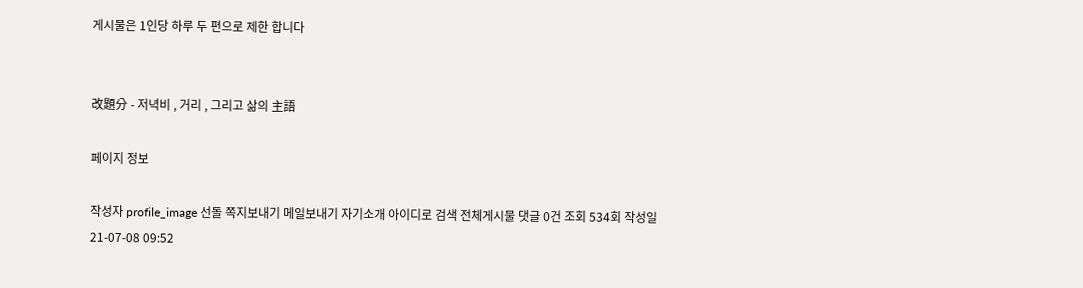게시물은 1인당 하루 두 편으로 제한 합니다


改題分 - 저녁비 , 거리 , 그리고 삶의 主語

페이지 정보

작성자 profile_image 선돌 쪽지보내기 메일보내기 자기소개 아이디로 검색 전체게시물 댓글 0건 조회 534회 작성일 21-07-08 09:52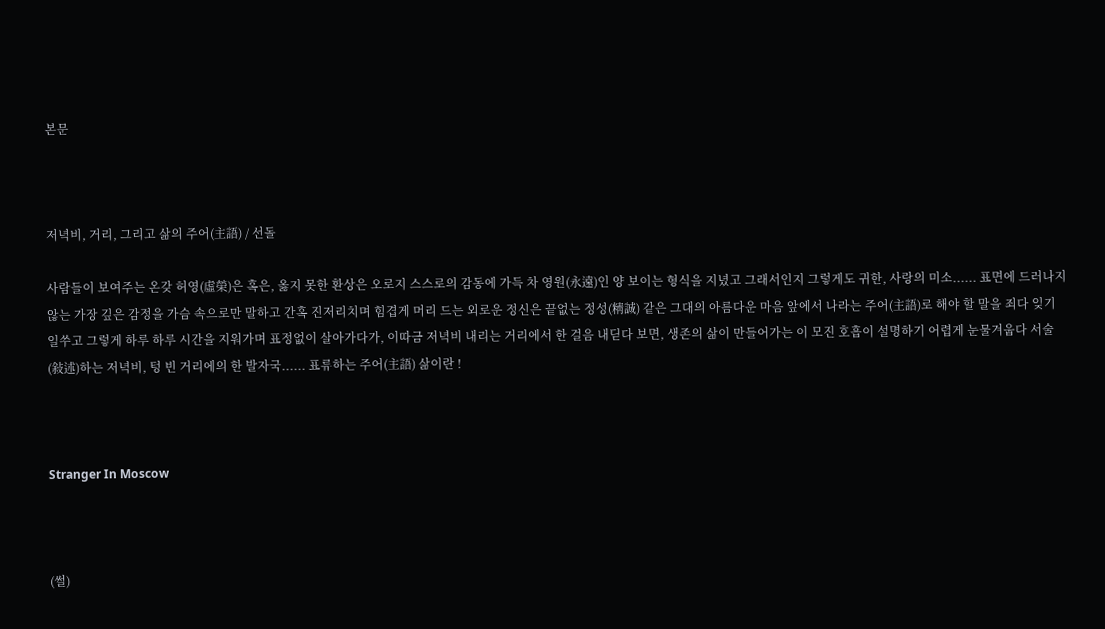본문



저녁비, 거리, 그리고 삶의 주어(主語) / 선돌

사람들이 보여주는 온갖 허영(虛榮)은 혹은, 옳지 못한 환상은 오로지 스스로의 감동에 가득 차 영원(永遠)인 양 보이는 형식을 지녔고 그래서인지 그렇게도 귀한, 사랑의 미소...... 표면에 드러나지 않는 가장 깊은 감정을 가슴 속으로만 말하고 간혹 진저리치며 힘겹게 머리 드는 외로운 정신은 끝없는 정성(精誠) 같은 그대의 아름다운 마음 앞에서 나라는 주어(主語)로 해야 할 말을 죄다 잊기 일쑤고 그렇게 하루 하루 시간을 지워가며 표정없이 살아가다가, 이따금 저녁비 내리는 거리에서 한 걸음 내딛다 보면, 생존의 삶이 만들어가는 이 모진 호흡이 설명하기 어렵게 눈물겨웁다 서술(敍述)하는 저녁비, 텅 빈 거리에의 한 발자국...... 표류하는 주어(主語) 삶이란 !



Stranger In Moscow



(썰)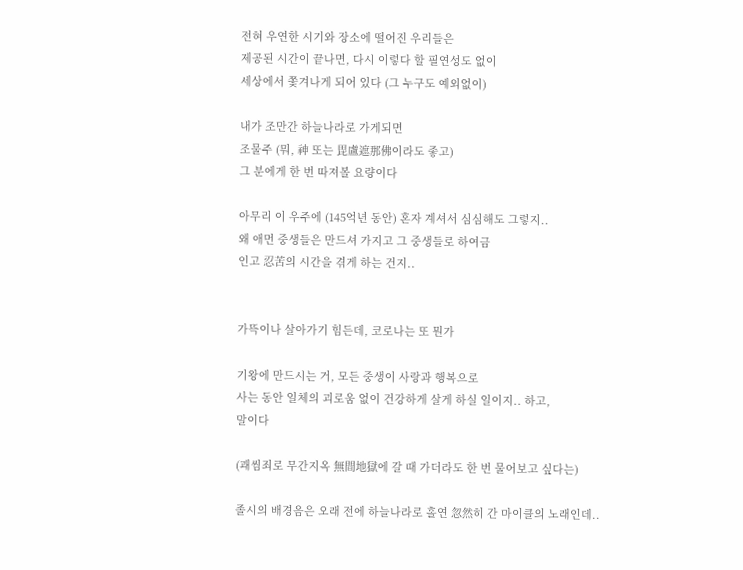전혀 우연한 시기와 장소에 떨어진 우리들은
제공된 시간이 끝나면, 다시 이렇다 할 필연성도 없이
세상에서 쫓겨나게 되어 있다 (그 누구도 예외없이)

내가 조만간 하늘나라로 가게되면
조물주 (뭐, 神 또는 毘盧遮那佛이라도 좋고)
그 분에게 한 번 따져볼 요량이다

아무리 이 우주에 (145억년 동안) 혼자 계셔서 심심해도 그렇지..
왜 애먼 중생들은 만드셔 가지고 그 중생들로 하여금
인고 忍苦의 시간을 겪게 하는 건지..


가뜩이나 살아가기 힘든데, 코로나는 또 뭔가

기왕에 만드시는 거, 모든 중생이 사랑과 행복으로
사는 동안 일체의 괴로움 없이 건강하게 살게 하실 일이지.. 하고,
말이다

(괘씸죄로 무간지옥 無間地獄에 갈 때 가더라도 한 번 물어보고 싶다는)

졸시의 배경음은 오래 전에 하늘나라로 홀연 忽然히 간 마이클의 노래인데..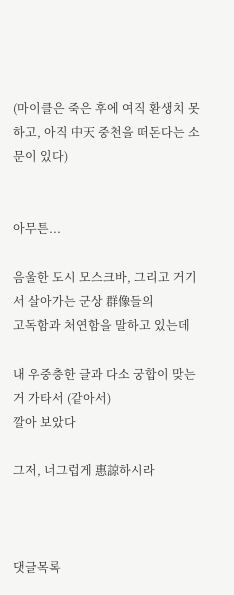(마이클은 죽은 후에 여직 환생치 못하고, 아직 中天 중천을 떠돈다는 소문이 있다)


아무튼...

음울한 도시 모스크바, 그리고 거기서 살아가는 군상 群像들의
고독함과 처연함을 말하고 있는데

내 우중충한 글과 다소 궁합이 맞는 거 가타서 (같아서)
깔아 보았다

그저, 너그럽게 惠諒하시라



댓글목록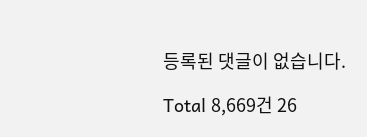등록된 댓글이 없습니다.

Total 8,669건 26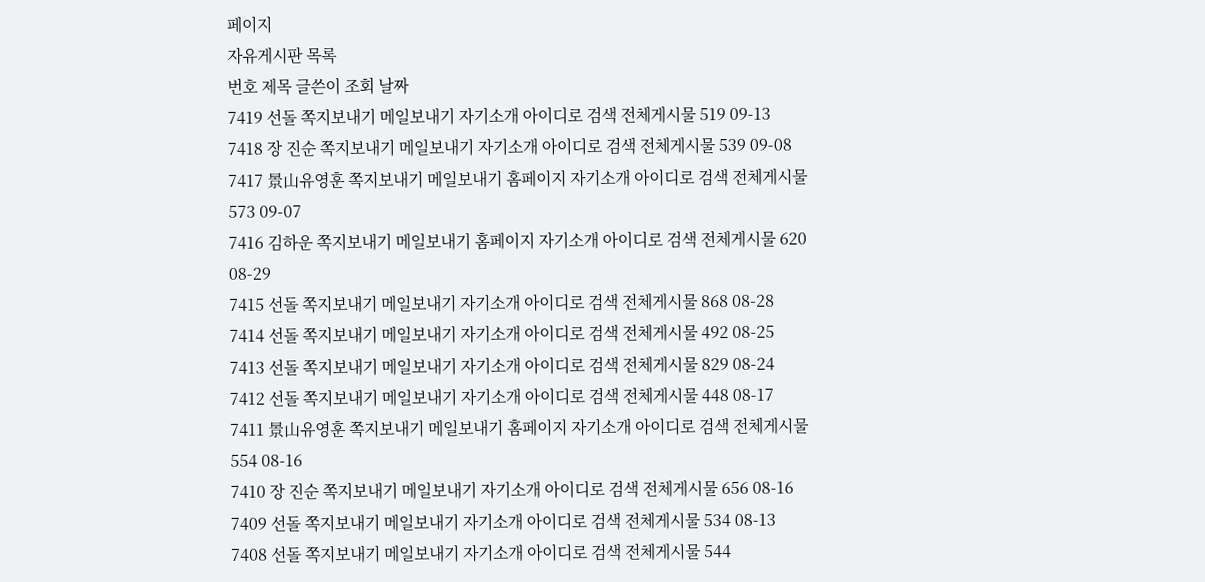페이지
자유게시판 목록
번호 제목 글쓴이 조회 날짜
7419 선돌 쪽지보내기 메일보내기 자기소개 아이디로 검색 전체게시물 519 09-13
7418 장 진순 쪽지보내기 메일보내기 자기소개 아이디로 검색 전체게시물 539 09-08
7417 景山유영훈 쪽지보내기 메일보내기 홈페이지 자기소개 아이디로 검색 전체게시물 573 09-07
7416 김하운 쪽지보내기 메일보내기 홈페이지 자기소개 아이디로 검색 전체게시물 620 08-29
7415 선돌 쪽지보내기 메일보내기 자기소개 아이디로 검색 전체게시물 868 08-28
7414 선돌 쪽지보내기 메일보내기 자기소개 아이디로 검색 전체게시물 492 08-25
7413 선돌 쪽지보내기 메일보내기 자기소개 아이디로 검색 전체게시물 829 08-24
7412 선돌 쪽지보내기 메일보내기 자기소개 아이디로 검색 전체게시물 448 08-17
7411 景山유영훈 쪽지보내기 메일보내기 홈페이지 자기소개 아이디로 검색 전체게시물 554 08-16
7410 장 진순 쪽지보내기 메일보내기 자기소개 아이디로 검색 전체게시물 656 08-16
7409 선돌 쪽지보내기 메일보내기 자기소개 아이디로 검색 전체게시물 534 08-13
7408 선돌 쪽지보내기 메일보내기 자기소개 아이디로 검색 전체게시물 544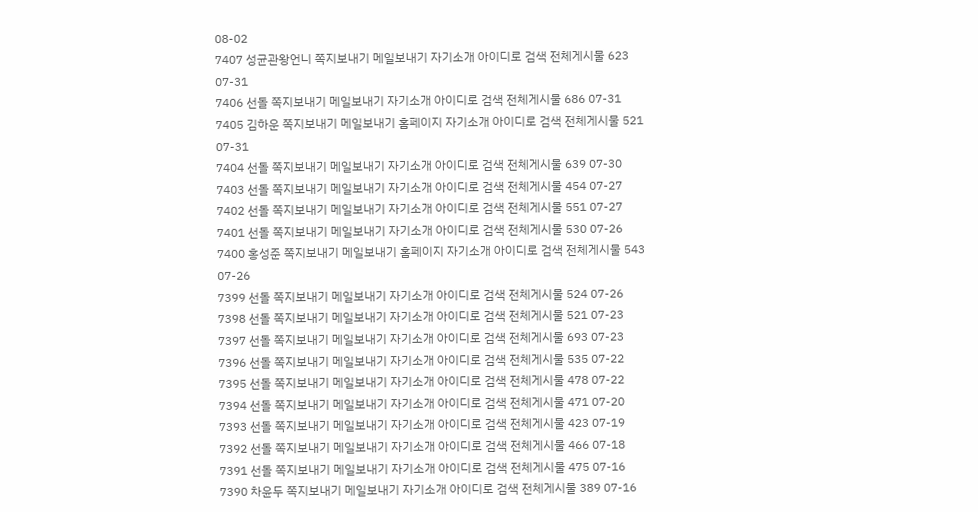08-02
7407 성균관왕언니 쪽지보내기 메일보내기 자기소개 아이디로 검색 전체게시물 623 07-31
7406 선돌 쪽지보내기 메일보내기 자기소개 아이디로 검색 전체게시물 686 07-31
7405 김하운 쪽지보내기 메일보내기 홈페이지 자기소개 아이디로 검색 전체게시물 521 07-31
7404 선돌 쪽지보내기 메일보내기 자기소개 아이디로 검색 전체게시물 639 07-30
7403 선돌 쪽지보내기 메일보내기 자기소개 아이디로 검색 전체게시물 454 07-27
7402 선돌 쪽지보내기 메일보내기 자기소개 아이디로 검색 전체게시물 551 07-27
7401 선돌 쪽지보내기 메일보내기 자기소개 아이디로 검색 전체게시물 530 07-26
7400 홍성준 쪽지보내기 메일보내기 홈페이지 자기소개 아이디로 검색 전체게시물 543 07-26
7399 선돌 쪽지보내기 메일보내기 자기소개 아이디로 검색 전체게시물 524 07-26
7398 선돌 쪽지보내기 메일보내기 자기소개 아이디로 검색 전체게시물 521 07-23
7397 선돌 쪽지보내기 메일보내기 자기소개 아이디로 검색 전체게시물 693 07-23
7396 선돌 쪽지보내기 메일보내기 자기소개 아이디로 검색 전체게시물 535 07-22
7395 선돌 쪽지보내기 메일보내기 자기소개 아이디로 검색 전체게시물 478 07-22
7394 선돌 쪽지보내기 메일보내기 자기소개 아이디로 검색 전체게시물 471 07-20
7393 선돌 쪽지보내기 메일보내기 자기소개 아이디로 검색 전체게시물 423 07-19
7392 선돌 쪽지보내기 메일보내기 자기소개 아이디로 검색 전체게시물 466 07-18
7391 선돌 쪽지보내기 메일보내기 자기소개 아이디로 검색 전체게시물 475 07-16
7390 차윤두 쪽지보내기 메일보내기 자기소개 아이디로 검색 전체게시물 389 07-16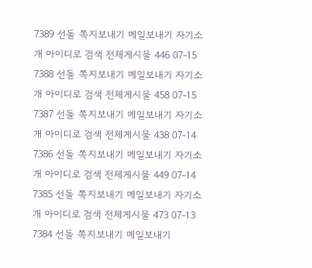7389 선돌 쪽지보내기 메일보내기 자기소개 아이디로 검색 전체게시물 446 07-15
7388 선돌 쪽지보내기 메일보내기 자기소개 아이디로 검색 전체게시물 458 07-15
7387 선돌 쪽지보내기 메일보내기 자기소개 아이디로 검색 전체게시물 438 07-14
7386 선돌 쪽지보내기 메일보내기 자기소개 아이디로 검색 전체게시물 449 07-14
7385 선돌 쪽지보내기 메일보내기 자기소개 아이디로 검색 전체게시물 473 07-13
7384 선돌 쪽지보내기 메일보내기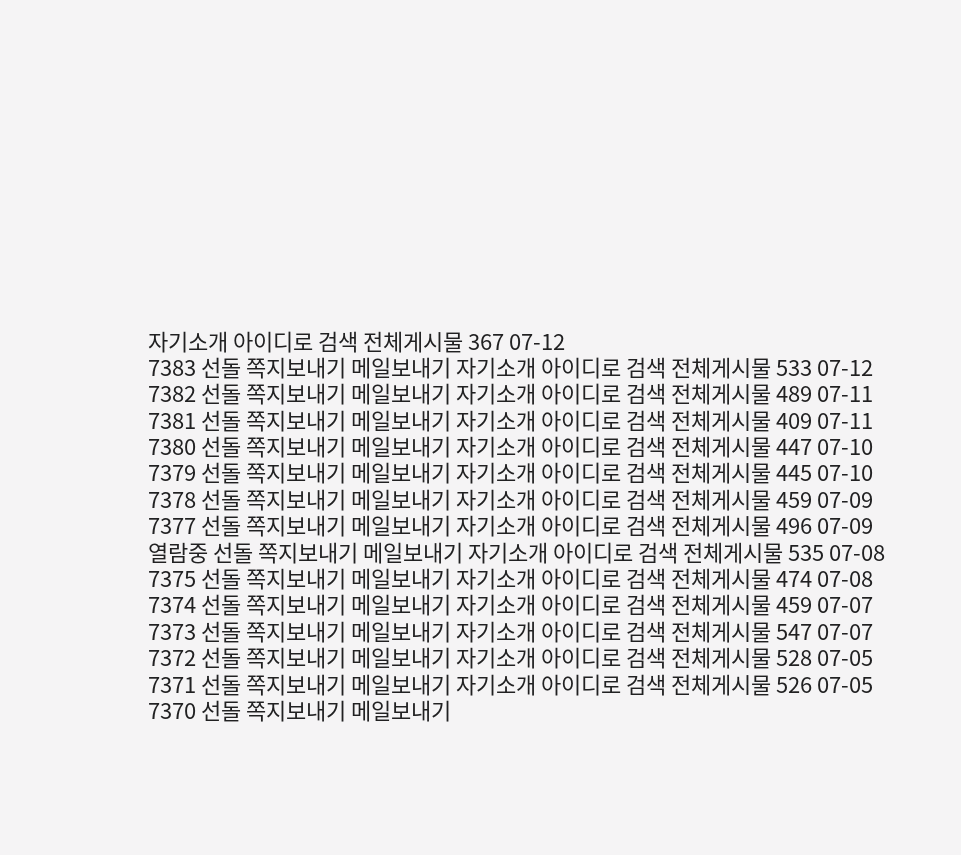자기소개 아이디로 검색 전체게시물 367 07-12
7383 선돌 쪽지보내기 메일보내기 자기소개 아이디로 검색 전체게시물 533 07-12
7382 선돌 쪽지보내기 메일보내기 자기소개 아이디로 검색 전체게시물 489 07-11
7381 선돌 쪽지보내기 메일보내기 자기소개 아이디로 검색 전체게시물 409 07-11
7380 선돌 쪽지보내기 메일보내기 자기소개 아이디로 검색 전체게시물 447 07-10
7379 선돌 쪽지보내기 메일보내기 자기소개 아이디로 검색 전체게시물 445 07-10
7378 선돌 쪽지보내기 메일보내기 자기소개 아이디로 검색 전체게시물 459 07-09
7377 선돌 쪽지보내기 메일보내기 자기소개 아이디로 검색 전체게시물 496 07-09
열람중 선돌 쪽지보내기 메일보내기 자기소개 아이디로 검색 전체게시물 535 07-08
7375 선돌 쪽지보내기 메일보내기 자기소개 아이디로 검색 전체게시물 474 07-08
7374 선돌 쪽지보내기 메일보내기 자기소개 아이디로 검색 전체게시물 459 07-07
7373 선돌 쪽지보내기 메일보내기 자기소개 아이디로 검색 전체게시물 547 07-07
7372 선돌 쪽지보내기 메일보내기 자기소개 아이디로 검색 전체게시물 528 07-05
7371 선돌 쪽지보내기 메일보내기 자기소개 아이디로 검색 전체게시물 526 07-05
7370 선돌 쪽지보내기 메일보내기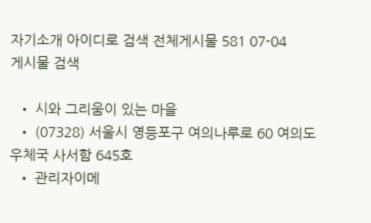자기소개 아이디로 검색 전체게시물 581 07-04
게시물 검색

  • 시와 그리움이 있는 마을
  • (07328) 서울시 영등포구 여의나루로 60 여의도우체국 사서함 645호
  • 관리자이메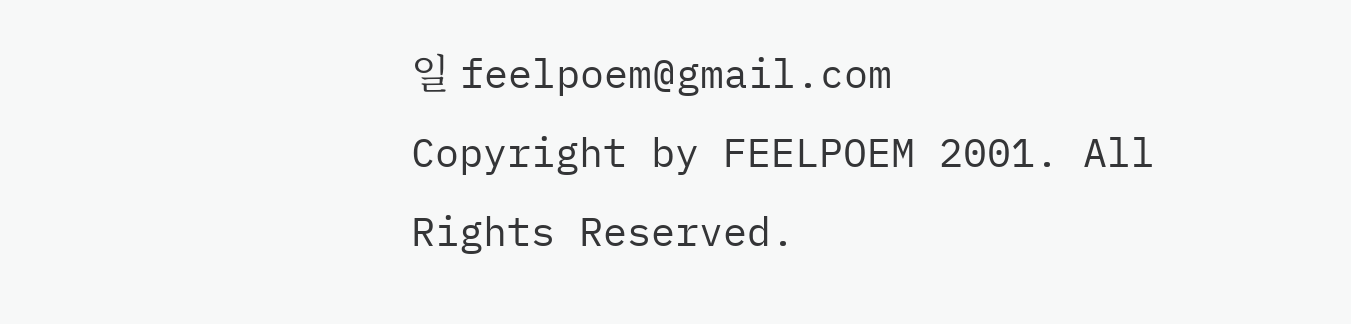일 feelpoem@gmail.com
Copyright by FEELPOEM 2001. All Rights Reserved.